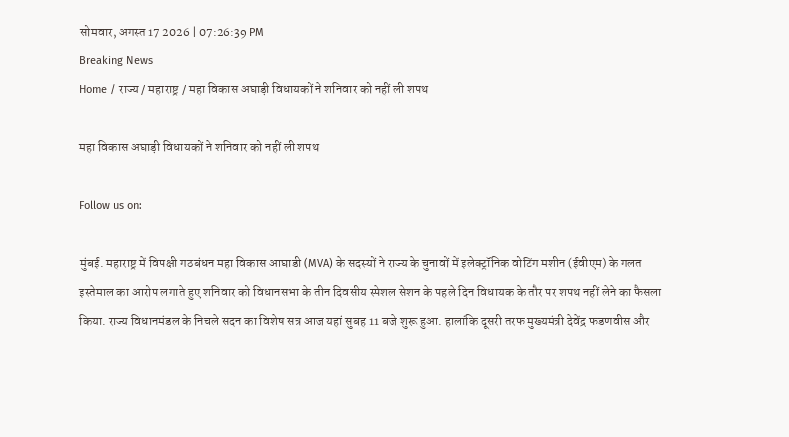सोमवार, अगस्त 17 2026 | 07:26:39 PM
Breaking News
Home / राज्य / महाराष्ट्र / महा विकास अघाड़ी विधायकों ने शनिवार को नहीं ली शपथ

महा विकास अघाड़ी विधायकों ने शनिवार को नहीं ली शपथ

Follow us on:

मुंबई. महाराष्ट्र में विपक्षी गठबंधन महा विकास आघाडी (MVA) के सदस्यों ने राज्य के चुनावों में इलेक्ट्रॉनिक वोटिंग मशीन (ईवीएम) के गलत इस्तेमाल का आरोप लगाते हुए शनिवार को विधानसभा के तीन दिवसीय स्पेशल सेशन के पहले दिन विधायक के तौर पर शपथ नहीं लेने का फैसला किया. राज्य विधानमंडल के निचले सदन का विशेष सत्र आज यहां सुबह 11 बजे शुरू हुआ. हालांकि दूसरी तरफ मुख्यमंत्री देवेंद्र फडणवीस और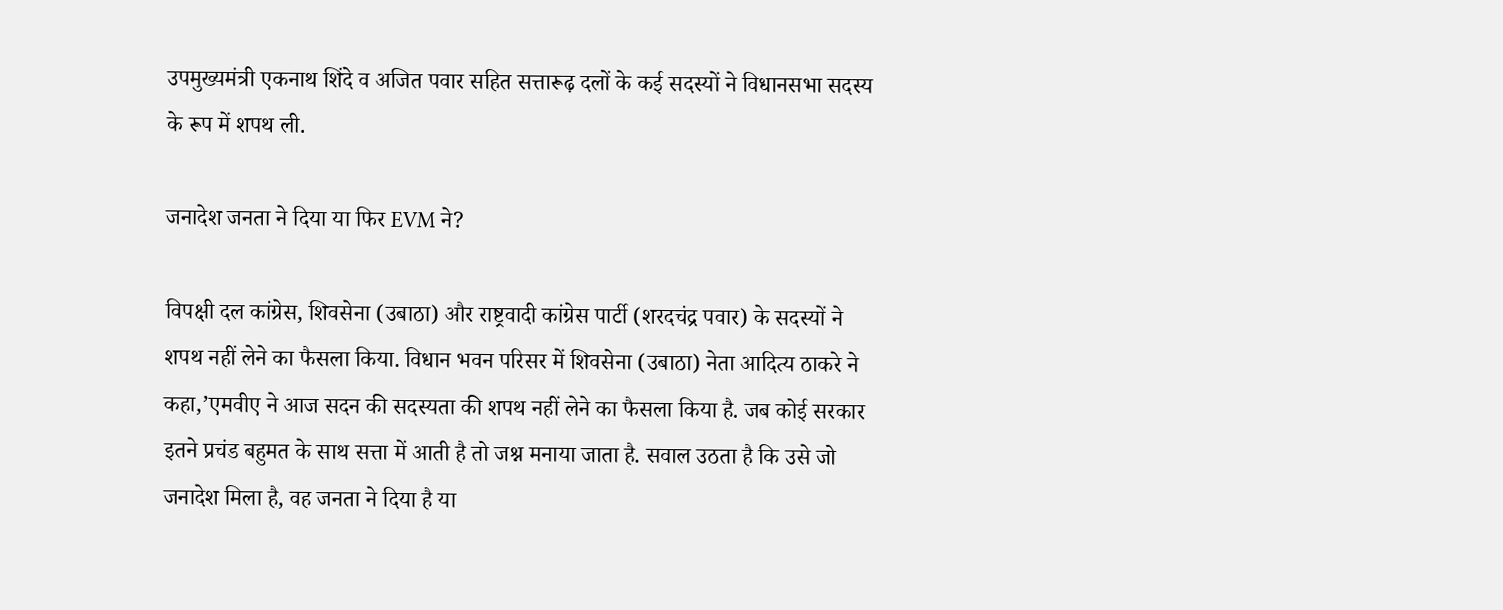उपमुख्यमंत्री एकनाथ शिंदे व अजित पवार सहित सत्तारूढ़ दलों के कई सदस्यों ने विधानसभा सदस्य के रूप में शपथ ली.

जनादेश जनता ने दिया या फिर EVM ने?

विपक्षी दल कांग्रेस, शिवसेना (उबाठा) और राष्ट्रवादी कांग्रेस पार्टी (शरदचंद्र पवार) के सदस्यों ने शपथ नहीं लेने का फैसला किया. विधान भवन परिसर में शिवसेना (उबाठा) नेता आदित्य ठाकरे ने कहा,’एमवीए ने आज सदन की सदस्यता की शपथ नहीं लेने का फैसला किया है. जब कोई सरकार इतने प्रचंड बहुमत के साथ सत्ता में आती है तो जश्न मनाया जाता है. सवाल उठता है कि उसे जो जनादेश मिला है, वह जनता ने दिया है या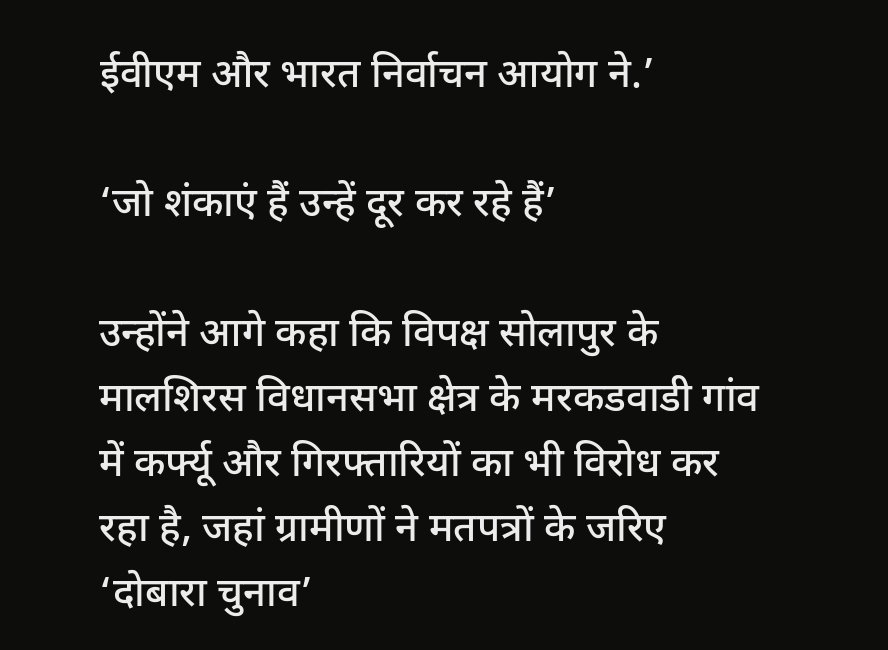ईवीएम और भारत निर्वाचन आयोग ने.’

‘जो शंकाएं हैं उन्हें दूर कर रहे हैं’

उन्होंने आगे कहा कि विपक्ष सोलापुर के मालशिरस विधानसभा क्षेत्र के मरकडवाडी गांव में कर्फ्यू और गिरफ्तारियों का भी विरोध कर रहा है, जहां ग्रामीणों ने मतपत्रों के जरिए ‘दोबारा चुनाव’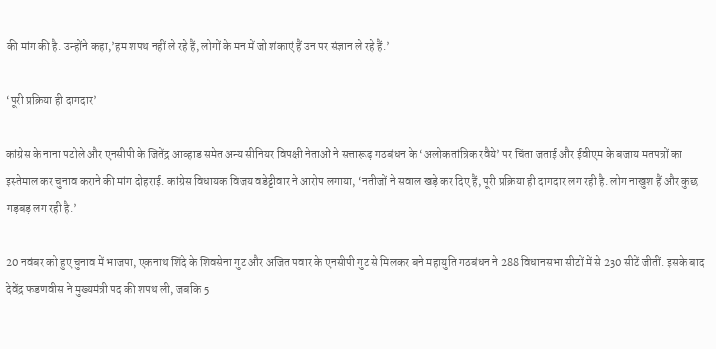की मांग की है. उन्होंने कहा,’हम शपथ नहीं ले रहे हैं, लोगों के मन में जो शंकाएं हैं उन पर संज्ञान ले रहे हैं.’

‘पूरी प्रक्रिया ही दागदार’

कांग्रेस के नाना पटोले और एनसीपी के जितेंद्र आव्हाड समेत अन्य सीनियर विपक्षी नेताओं ने सत्तारूढ़ गठबंधन के ‘अलोकतांत्रिक रवैये’ पर चिंता जताई और ईवीएम के बजाय मतपत्रों का इस्तेमाल कर चुनाव कराने की मांग दोहराई. कांग्रेस विधायक विजय वडेट्टीवार ने आरोप लगाया, ‘नतीजों ने सवाल खड़े कर दिए हैं, पूरी प्रक्रिया ही दागदार लग रही है. लोग नाखुश हैं और कुछ गड़बड़ लग रही है.’

20 नवंबर को हुए चुनाव में भाजपा, एकनाथ शिंदे के शिवसेना गुट और अजित पवार के एनसीपी गुट से मिलकर बने महायुति गठबंधन ने 288 विधानसभा सीटों में से 230 सीटें जीतीं. इसके बाद देवेंद्र फडणवीस ने मुख्यमंत्री पद की शपथ ली, जबकि 5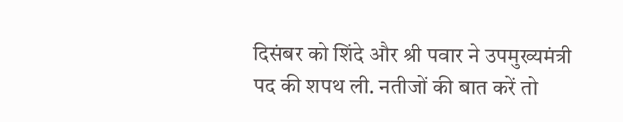दिसंबर को शिंदे और श्री पवार ने उपमुख्यमंत्री पद की शपथ ली. नतीजों की बात करें तो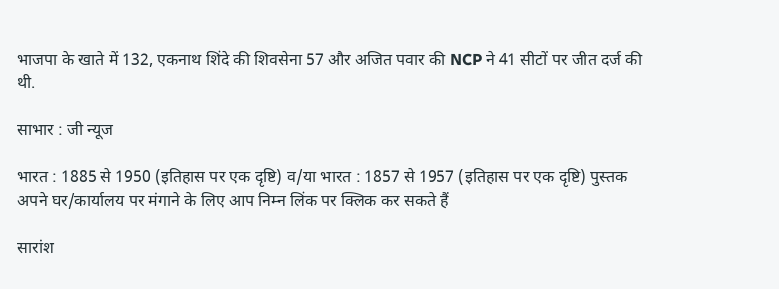भाजपा के खाते में 132, एकनाथ शिंदे की शिवसेना 57 और अजित पवार की NCP ने 41 सीटों पर जीत दर्ज की थी.

साभार : जी न्यूज

भारत : 1885 से 1950 (इतिहास पर एक दृष्टि) व/या भारत : 1857 से 1957 (इतिहास पर एक दृष्टि) पुस्तक अपने घर/कार्यालय पर मंगाने के लिए आप निम्न लिंक पर क्लिक कर सकते हैं

सारांश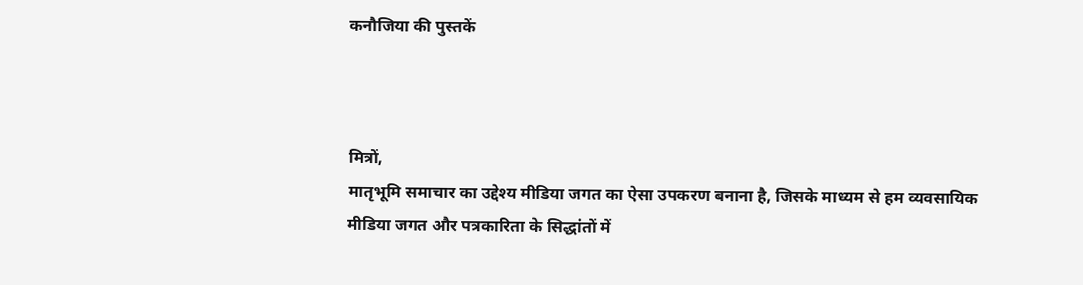कनौजिया की पुस्तकें



मित्रों,
मातृभूमि समाचार का उद्देश्य मीडिया जगत का ऐसा उपकरण बनाना है, जिसके माध्यम से हम व्यवसायिक मीडिया जगत और पत्रकारिता के सिद्धांतों में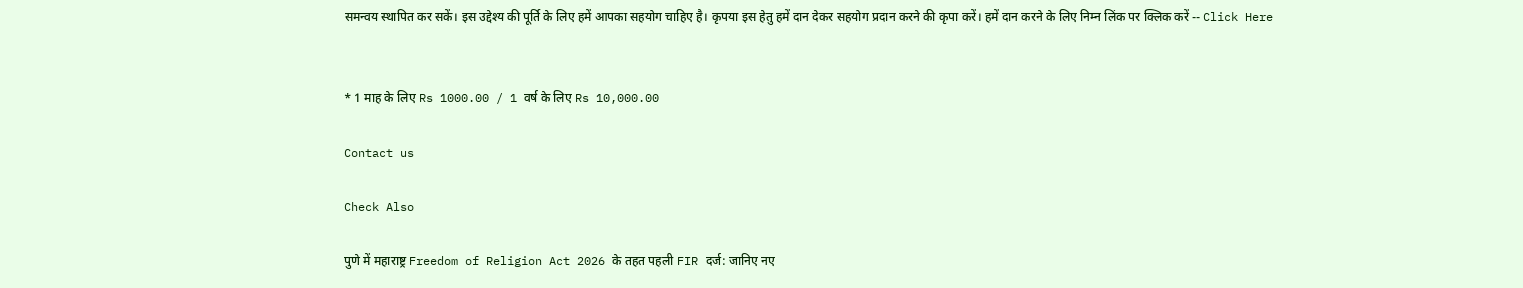समन्वय स्थापित कर सकें। इस उद्देश्य की पूर्ति के लिए हमें आपका सहयोग चाहिए है। कृपया इस हेतु हमें दान देकर सहयोग प्रदान करने की कृपा करें। हमें दान करने के लिए निम्न लिंक पर क्लिक करें -- Click Here


* 1 माह के लिए Rs 1000.00 / 1 वर्ष के लिए Rs 10,000.00

Contact us

Check Also

पुणे में महाराष्ट्र Freedom of Religion Act 2026 के तहत पहली FIR दर्ज: जानिए नए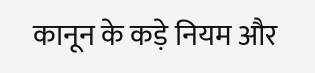कानून के कड़े नियम और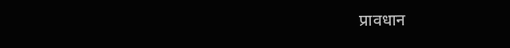प्रावधान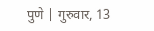पुणे | गुरुवार, 13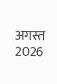अगस्त 2026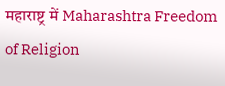महाराष्ट्र में Maharashtra Freedom of Religion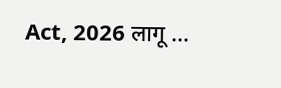Act, 2026 लागू …